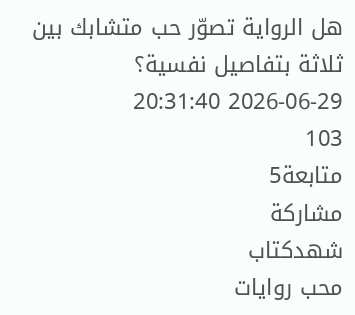هل الرواية تصوّر حب متشابك بين ثلاثة بتفاصيل نفسية؟
2026-06-29 20:31:40
103
متابعة5
مشاركة
شهدكتاب
محب روايات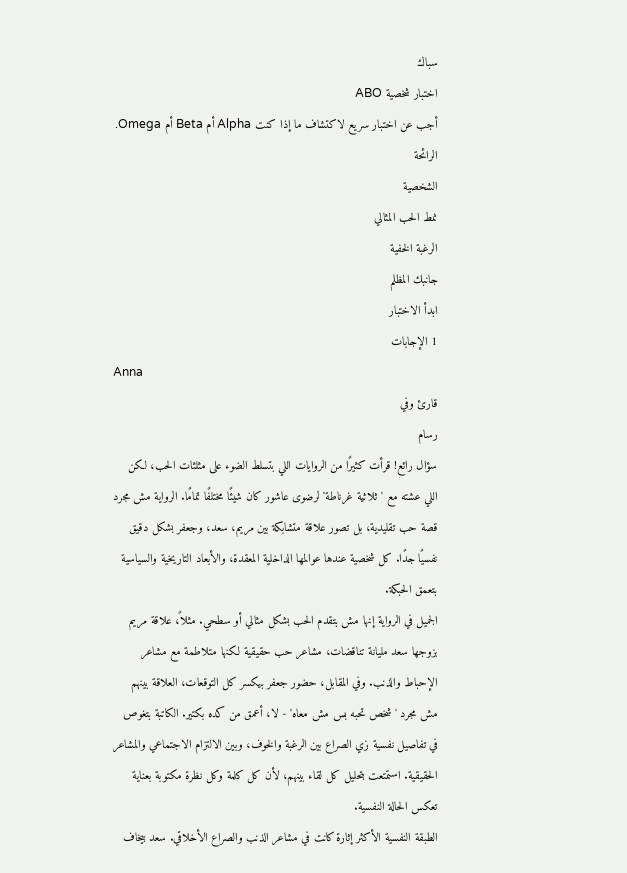سباك
اختبار شخصية ABO
أجب عن اختبار سريع لاكتشاف ما إذا كنت Alpha أم Beta أم Omega.
الرائحة
الشخصية
نمط الحب المثالي
الرغبة الخفية
جانبك المظلم
ابدأ الاختبار
1 الإجابات
Anna
قارئ وفي
رسام
سؤال رائع! قرأت كثيرًا من الروايات اللي بتسلط الضوء على مثلثات الحب، لكن اللي عشته مع 'ثلاثية غرناطة' لرضوى عاشور كان شيئًا مختلفًا تمامًا. الرواية مش مجرد قصة حب تقليدية، بل تصور علاقة متشابكة بين مريم، سعد، وجعفر بشكل دقيق نفسيًا جدًا. كل شخصية عندها عوالمها الداخلية المعقدة، والأبعاد التاريخية والسياسية بتعمق الحبكة.
الجميل في الرواية إنها مش بتقدم الحب بشكل مثالي أو سطحي. مثلاً، علاقة مريم بزوجها سعد مليانة تناقضات، مشاعر حب حقيقية لكنها متلاطمة مع مشاعر الإحباط والذنب. وفي المقابل، حضور جعفر بيكسر كل التوقعات، العلاقة بينهم مش مجرد 'شخص تحبه بس مش معاه' - لا، أعمق من كده بكتير. الكاتبة بتغوص في تفاصيل نفسية زي الصراع بين الرغبة والخوف، وبين الالتزام الاجتماعي والمشاعر الحقيقية. استمتعت بتحليل كل لقاء بينهم، لأن كل كلمة وكل نظرة مكتوبة بعناية تعكس الحالة النفسية.
الطبقة النفسية الأكثر إثارة كانت في مشاعر الذنب والصراع الأخلاقي. سعد بيخاف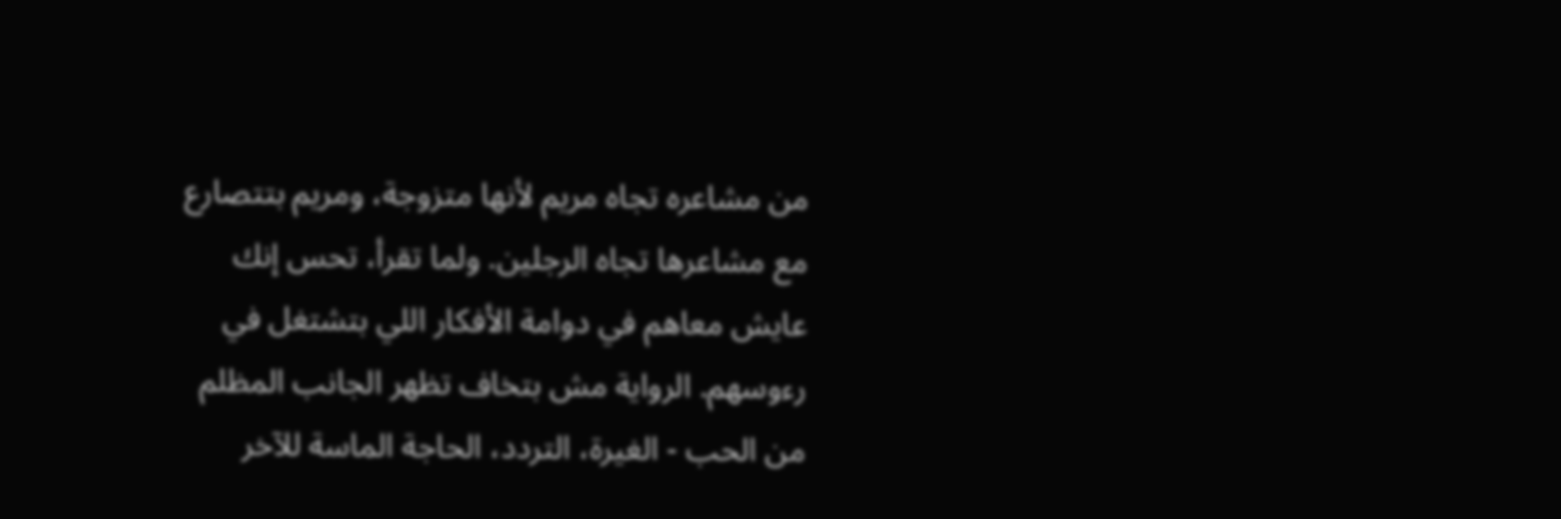من مشاعره تجاه مريم لأنها متزوجة، ومريم بتتصارع مع مشاعرها تجاه الرجلين. ولما تقرأ، تحس إنك عايش معاهم في دوامة الأفكار اللي بتشتغل في رءوسهم. الرواية مش بتخاف تظهر الجانب المظلم من الحب - الغيرة، التردد، الحاجة الماسة للآخر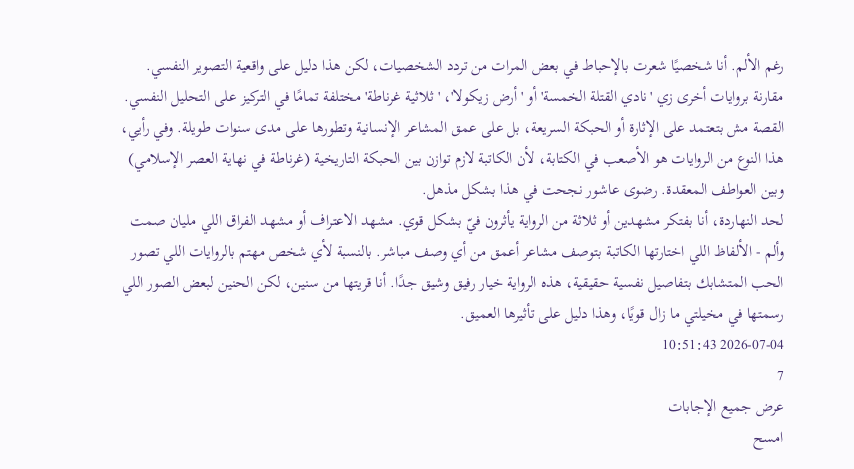رغم الألم. أنا شخصيًا شعرت بالإحباط في بعض المرات من تردد الشخصيات، لكن هذا دليل على واقعية التصوير النفسي.
مقارنة بروايات أخرى زي 'نادي القتلة الخمسة' أو 'أرض زيكولا'، 'ثلاثية غرناطة' مختلفة تمامًا في التركيز على التحليل النفسي. القصة مش بتعتمد على الإثارة أو الحبكة السريعة، بل على عمق المشاعر الإنسانية وتطورها على مدى سنوات طويلة. وفي رأيي، هذا النوع من الروايات هو الأصعب في الكتابة، لأن الكاتبة لازم توازن بين الحبكة التاريخية (غرناطة في نهاية العصر الإسلامي) وبين العواطف المعقدة. رضوى عاشور نجحت في هذا بشكل مذهل.
لحد النهاردة، أنا بفتكر مشهدين أو ثلاثة من الرواية يأثرون فيّ بشكل قوي. مشهد الاعتراف أو مشهد الفراق اللي مليان صمت وألم - الألفاظ اللي اختارتها الكاتبة بتوصف مشاعر أعمق من أي وصف مباشر. بالنسبة لأي شخص مهتم بالروايات اللي تصور الحب المتشابك بتفاصيل نفسية حقيقية، هذه الرواية خيار رفيق وشيق جدًا. أنا قريتها من سنين، لكن الحنين لبعض الصور اللي رسمتها في مخيلتي ما زال قويًا، وهذا دليل على تأثيرها العميق.
2026-07-04 10:51:43
7
عرض جميع الإجابات
امسح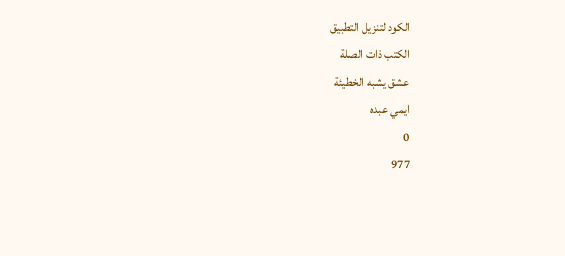الكود لتنزيل التطبيق
الكتب ذات الصلة
عشق يشبه الخطيئة
ايمي عبده
0
977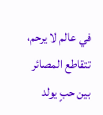في عالم لا يرحم، تتقاطع المصائر بين حبٍ يولد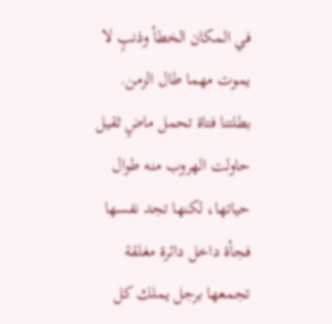في المكان الخطأ وذنبٍ لا يموت مهما طال الزمن.
بطلتنا فتاة تحمل ماضٍ ثقيل حاولت الهروب منه طوال حياتها، لكنها تجد نفسها فجأة داخل دائرة مغلقة تجمعها برجل يملك كل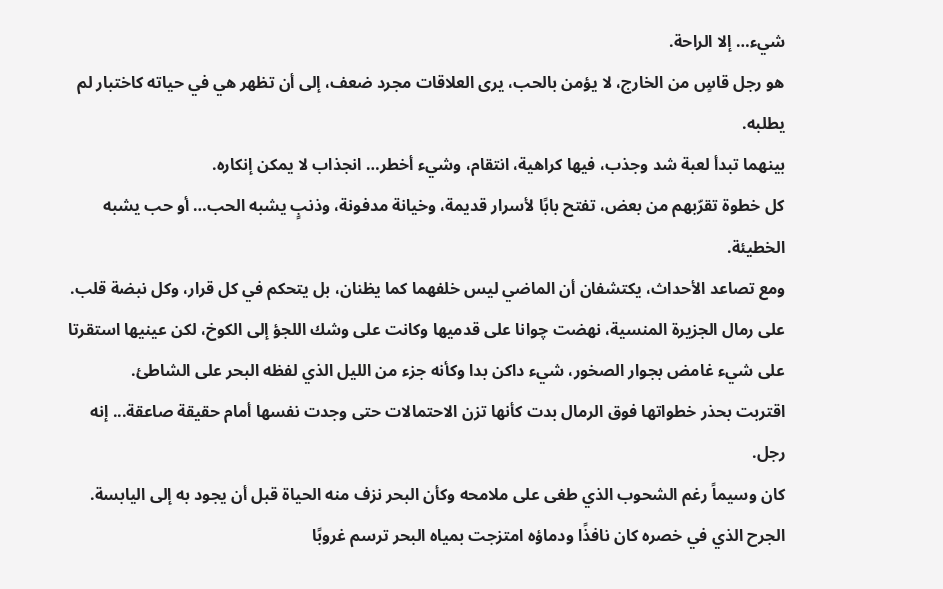شيء… إلا الراحة.
هو رجل قاسٍ من الخارج، لا يؤمن بالحب، يرى العلاقات مجرد ضعف، إلى أن تظهر هي في حياته كاختبار لم يطلبه.
بينهما تبدأ لعبة شد وجذب، فيها كراهية، انتقام، وشيء أخطر… انجذاب لا يمكن إنكاره.
كل خطوة تقرّبهم من بعض، تفتح بابًا لأسرار قديمة، وخيانة مدفونة، وذنبٍ يشبه الحب… أو حب يشبه الخطيئة.
ومع تصاعد الأحداث، يكتشفان أن الماضي ليس خلفهما كما يظنان، بل يتحكم في كل قرار، وكل نبضة قلب.
على رمال الجزيرة المنسية، نهضت چوانا على قدميها وكانت على وشك اللجؤ إلى الكوخ، لكن عينيها استقرتا على شيء غامض بجوار الصخور، شيء داكن بدا وكأنه جزء من الليل الذي لفظه البحر على الشاطئ.
اقتربت بحذر خطواتها فوق الرمال بدت كأنها تزن الاحتمالات حتى وجدت نفسها أمام حقيقة صاعقة... إنه رجل.
كان وسيماً رغم الشحوب الذي طغى على ملامحه وكأن البحر نزف منه الحياة قبل أن يجود به إلى اليابسة.
الجرح الذي في خصره كان نافذًا ودماؤه امتزجت بمياه البحر ترسم غروبًا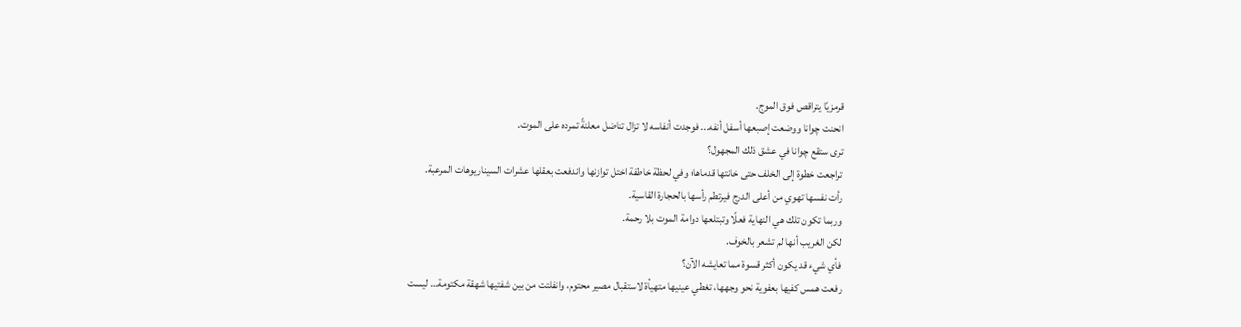قرمزيًا يتراقص فوق الموج.
انحنت چوانا ووضعت إصبعها أسفل أنفه... فوجدت أنفاسه لا تزال تناضل معلنةً تمرده على الموت.
ترى ستقع چوانا في عشق ذلك المجهول؟
تراجعت خطوة إلى الخلف حتى خانتها قدماها؛ وفي لحظة خاطفة اختل توازنها واندفعت بعقلها عشرات السيناريوهات المرعبة.
رأت نفسها تهوي من أعلى الدرج فيرتطم رأسها بالحجارة القاسية.
وربما تكون تلك هي النهاية فعلًا وتبتلعها دوامة الموت بلا رحمة.
لكن الغريب أنها لم تشعر بالخوف.
فأي شيء قد يكون أكثر قسوة مما تعايشه الآن؟
رفعت همس كفيها بعفوية نحو وجهها، تغطي عينيها متهيأة لاستقبال مصير محتوم، وانفلتت من بين شفتيها شهقة مكتومة… ليست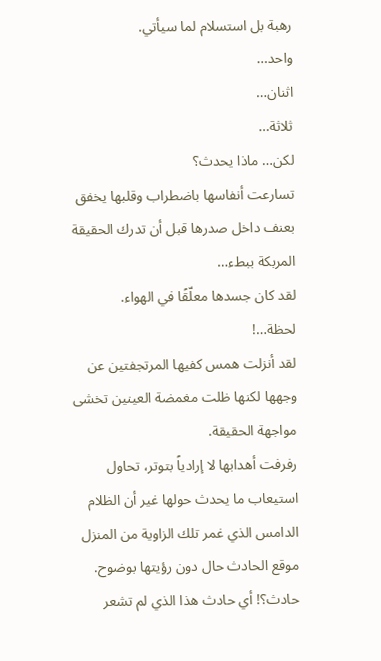رهبة بل استسلام لما سيأتي.
واحد…
اثنان…
ثلاثة…
لكن… ماذا يحدث؟
تسارعت أنفاسها باضطراب وقلبها يخفق بعنف داخل صدرها قبل أن تدرك الحقيقة المربكة ببطء…
لقد كان جسدها معلّقًا في الهواء.
لحظة…!
لقد أنزلت همس كفيها المرتجفتين عن وجهها لكنها ظلت مغمضة العينين تخشى مواجهة الحقيقة.
رفرفت أهدابها لا إرادياً بتوتر، تحاول استيعاب ما يحدث حولها غير أن الظلام الدامس الذي غمر تلك الزاوية من المنزل موقع الحادث حال دون رؤيتها بوضوح.
حادث؟! أي حادث هذا الذي لم تشعر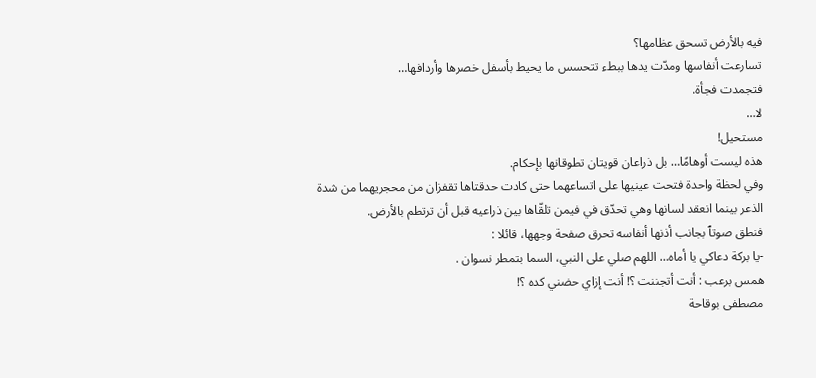فيه بالأرض تسحق عظامها؟
تسارعت أنفاسها ومدّت يدها ببطء تتحسس ما يحيط بأسفل خصرها وأردافها…
فتجمدت فجأة.
لا…
مستحيل!
هذه ليست أوهامًا… بل ذراعان قويتان تطوقانها بإحكام.
وفي لحظة واحدة فتحت عينيها على اتساعهما حتى كادت حدقتاها تقفزان من محجريهما من شدة الذعر بينما انعقد لسانها وهي تحدّق في فيمن تلقّاها بين ذراعيه قبل أن ترتطم بالأرض.
فنطق صوتٱ بجانب أذنها أنفاسه تحرق صفحة وجهها، قائلا :
-يا بركة دعاكي يا أماه… اللهم صلي على النبي، السما بتمطر نسوان .
همس برعب : أنت أتجننت ؟! أنت إزاي حضني كده ؟!
مصطفى بوقاحة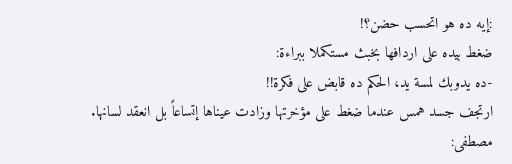:إيه ده هو اتحسب حضن؟!
ضغط بيده على اردافها بخبث مستكملا ببراءة:
-ده يدوبك لمسة يد، الحكم ده قابض على فكرة!!
ارتجف جسد همس عندما ضغط على مؤخرتها وزادت عيناها إتساعاً بل انعقد لسانها.
مصطفى: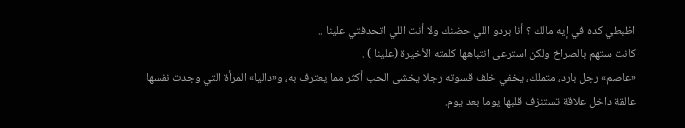اظبطي كده في إيه مالك ؟ أنا بردو اللي حضنك ولا أنت اللي اتحدفتي علينا ..
كانت ستهم بالصراخ ولكن استرعى انتباهها كلمته الأخيرة (علينا ) .
«عاصم» رجل بارد، متملك، يخفي خلف قسوته رجلا يخشى الحب أكثر مما يعترف به، و«داليا» المرأة التي وجدت نفسها عالقة داخل علاقة تستنزف قلبها يوما بعد يوم.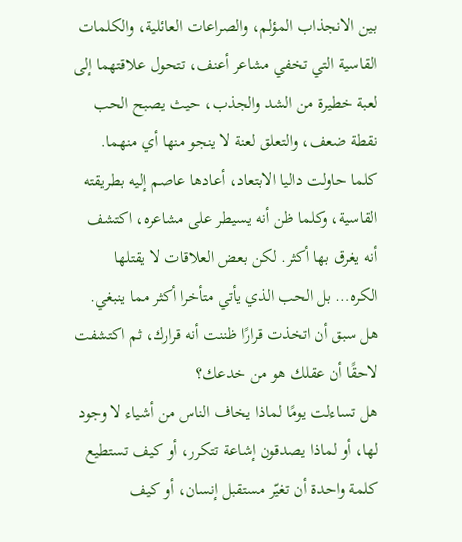بين الانجذاب المؤلم، والصراعات العائلية، والكلمات القاسية التي تخفي مشاعر أعنف، تتحول علاقتهما إلى لعبة خطيرة من الشد والجذب، حيث يصبح الحب نقطة ضعف، والتعلق لعنة لا ينجو منها أي منهما.
كلما حاولت داليا الابتعاد، أعادها عاصم إليه بطريقته القاسية، وكلما ظن أنه يسيطر على مشاعره، اكتشف أنه يغرق بها أكثر. لكن بعض العلاقات لا يقتلها الكره… بل الحب الذي يأتي متأخرا أكثر مما ينبغي.
هل سبق أن اتخذت قرارًا ظننت أنه قرارك، ثم اكتشفت لاحقًا أن عقلك هو من خدعك؟
هل تساءلت يومًا لماذا يخاف الناس من أشياء لا وجود لها، أو لماذا يصدقون إشاعة تتكرر، أو كيف تستطيع كلمة واحدة أن تغيّر مستقبل إنسان، أو كيف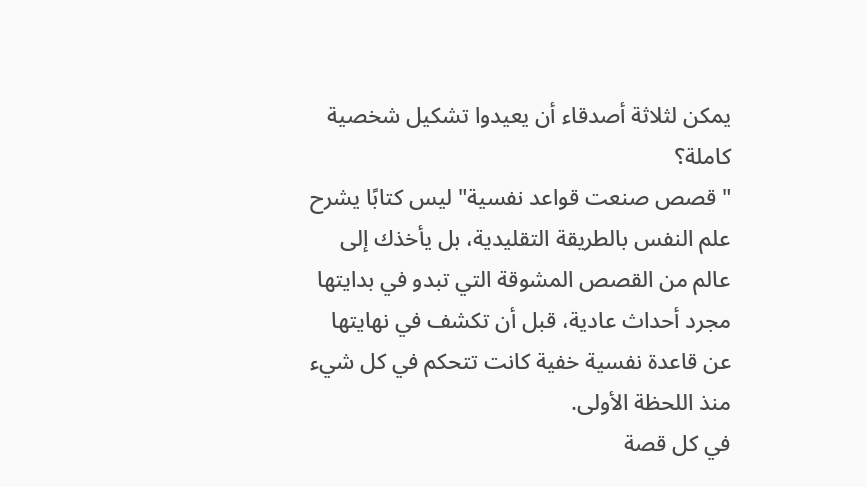يمكن لثلاثة أصدقاء أن يعيدوا تشكيل شخصية كاملة؟
"قصص صنعت قواعد نفسية" ليس كتابًا يشرح علم النفس بالطريقة التقليدية، بل يأخذك إلى عالم من القصص المشوقة التي تبدو في بدايتها مجرد أحداث عادية، قبل أن تكشف في نهايتها عن قاعدة نفسية خفية كانت تتحكم في كل شيء منذ اللحظة الأولى.
في كل قصة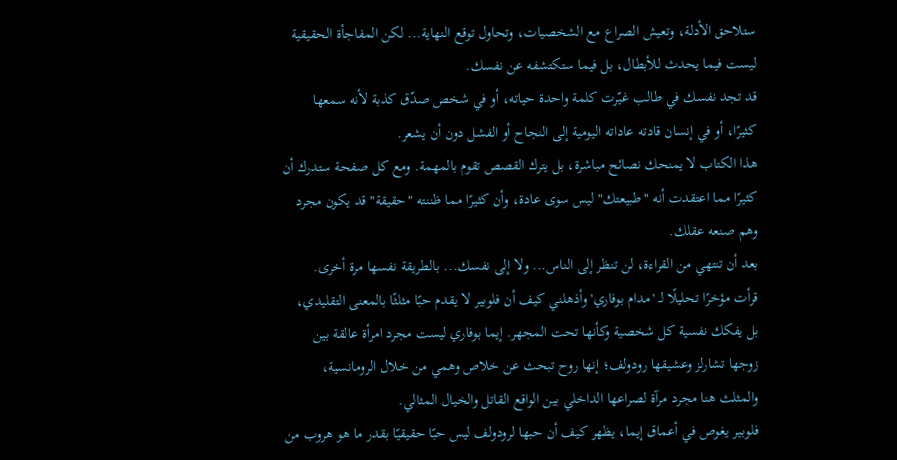ستلاحق الأدلة، وتعيش الصراع مع الشخصيات، وتحاول توقع النهاية... لكن المفاجأة الحقيقية ليست فيما يحدث للأبطال، بل فيما ستكتشفه عن نفسك.
قد تجد نفسك في طالب غيّرت كلمة واحدة حياته، أو في شخص صدّق كذبة لأنه سمعها كثيرًا، أو في إنسان قادته عاداته اليومية إلى النجاح أو الفشل دون أن يشعر.
هذا الكتاب لا يمنحك نصائح مباشرة، بل يترك القصص تقوم بالمهمة. ومع كل صفحة ستدرك أن كثيرًا مما اعتقدت أنه "طبيعتك" ليس سوى عادة، وأن كثيرًا مما ظننته "حقيقة" قد يكون مجرد وهم صنعه عقلك.
بعد أن تنتهي من القراءة، لن تنظر إلى الناس... ولا إلى نفسك... بالطريقة نفسها مرة أخرى.
قرأت مؤخرًا تحليلًا لـ 'مدام بوفاري' وأذهلني كيف أن فلوبير لا يقدم حبًا مثلثًا بالمعنى التقليدي، بل يفكك نفسية كل شخصية وكأنها تحت المجهر. إيما بوفاري ليست مجرد امرأة عالقة بين زوجها تشارلز وعشيقها رودولف؛ إنها روح تبحث عن خلاص وهمي من خلال الرومانسية، والمثلث هنا مجرد مرآة لصراعها الداخلي بين الواقع القاتل والخيال المثالي.
فلوبير يغوص في أعماق إيما، يظهر كيف أن حبها لرودولف ليس حبًا حقيقيًا بقدر ما هو هروب من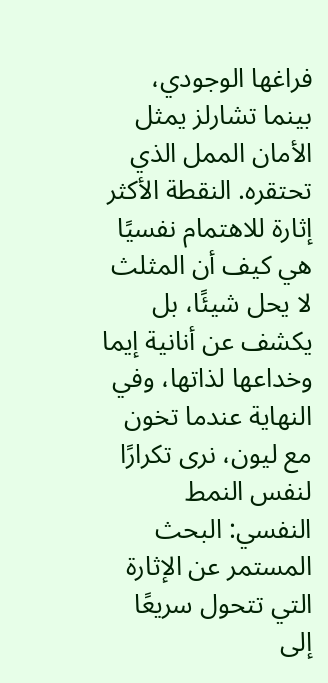فراغها الوجودي، بينما تشارلز يمثل الأمان الممل الذي تحتقره. النقطة الأكثر إثارة للاهتمام نفسيًا هي كيف أن المثلث لا يحل شيئًا، بل يكشف عن أنانية إيما وخداعها لذاتها، وفي النهاية عندما تخون مع ليون، نرى تكرارًا لنفس النمط النفسي: البحث المستمر عن الإثارة التي تتحول سريعًا إلى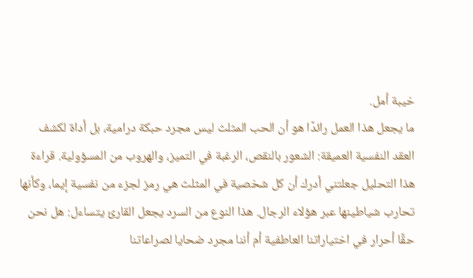خيبة أمل.
ما يجعل هذا العمل رائدًا هو أن الحب المثلث ليس مجرد حبكة درامية، بل أداة لكشف العقد النفسية العميقة: الشعور بالنقص، الرغبة في التميز، والهروب من المسؤولية. قراءة هذا التحليل جعلتني أدرك أن كل شخصية في المثلث هي رمز لجزء من نفسية إيما، وكأنها تحارب شياطينها عبر هؤلاء الرجال. هذا النوع من السرد يجعل القارئ يتساءل: هل نحن حقًا أحرار في اختياراتنا العاطفية أم أننا مجرد ضحايا لصراعاتنا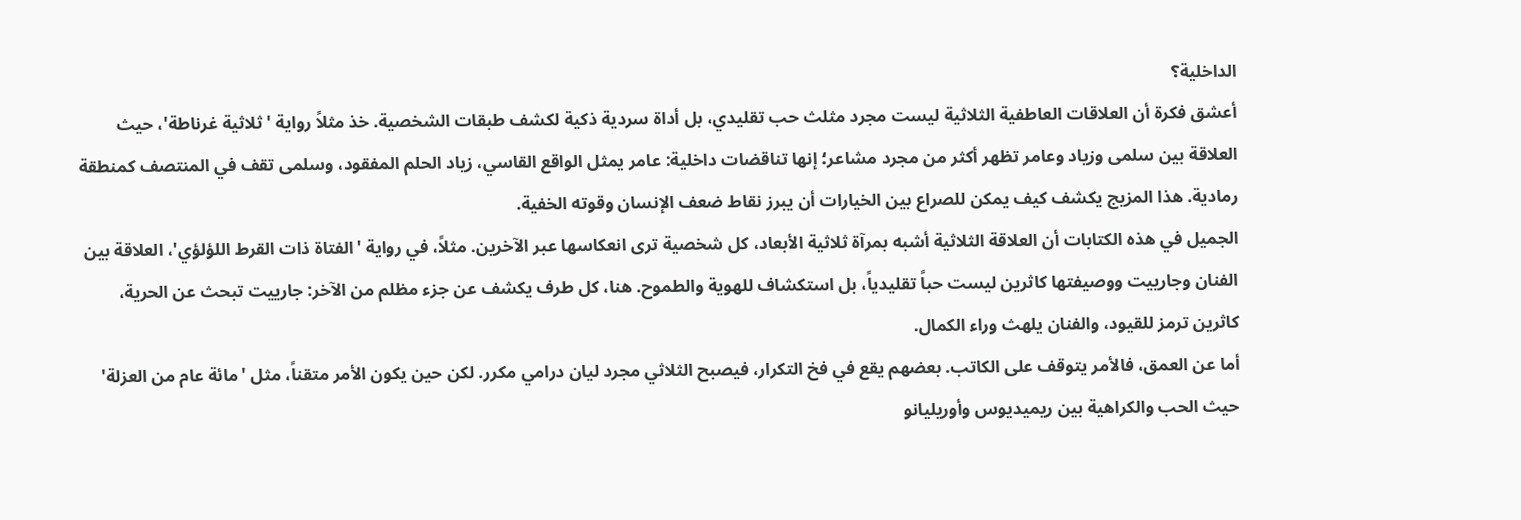الداخلية؟
أعشق فكرة أن العلاقات العاطفية الثلاثية ليست مجرد مثلث حب تقليدي، بل أداة سردية ذكية لكشف طبقات الشخصية. خذ مثلاً رواية 'ثلاثية غرناطة'، حيث العلاقة بين سلمى وزياد وعامر تظهر أكثر من مجرد مشاعر؛ إنها تناقضات داخلية: عامر يمثل الواقع القاسي، زياد الحلم المفقود، وسلمى تقف في المنتصف كمنطقة رمادية. هذا المزيج يكشف كيف يمكن للصراع بين الخيارات أن يبرز نقاط ضعف الإنسان وقوته الخفية.
الجميل في هذه الكتابات أن العلاقة الثلاثية أشبه بمرآة ثلاثية الأبعاد، كل شخصية ترى انعكاسها عبر الآخرين. مثلاً، في رواية 'الفتاة ذات القرط اللؤلؤي'، العلاقة بين الفنان وجارييت ووصيفتها كاثرين ليست حباً تقليدياً، بل استكشاف للهوية والطموح. هنا، كل طرف يكشف عن جزء مظلم من الآخر: جارييت تبحث عن الحرية، كاثرين ترمز للقيود، والفنان يلهث وراء الكمال.
أما عن العمق، فالأمر يتوقف على الكاتب. بعضهم يقع في فخ التكرار، فيصبح الثلاثي مجرد ليان درامي مكرر. لكن حين يكون الأمر متقناً، مثل 'مائة عام من العزلة' حيث الحب والكراهية بين ريميديوس وأوريليانو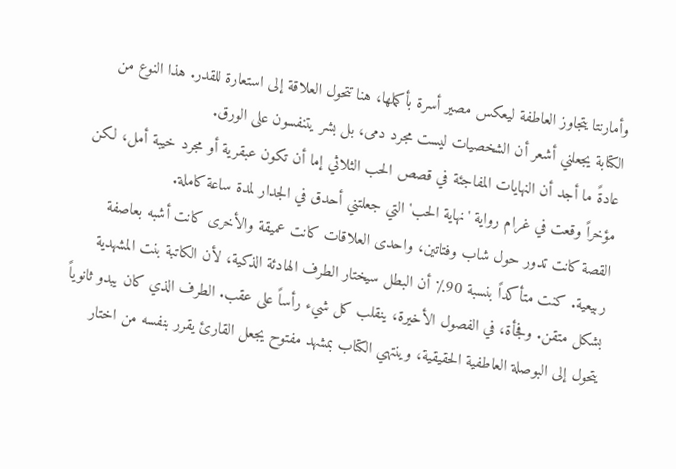وأمارنتا يتجاوز العاطفة ليعكس مصير أسرة بأكملها، هنا تتحول العلاقة إلى استعارة للقدر. هذا النوع من الكتابة يجعلني أشعر أن الشخصيات ليست مجرد دمى، بل بشر يتنفسون على الورق.
عادةً ما أجد أن النهايات المفاجئة في قصص الحب الثلاثي إما أن تكون عبقرية أو مجرد خيبة أمل، لكن مؤخراً وقعت في غرام رواية 'نهاية الحب' التي جعلتني أحدق في الجدار لمدة ساعة كاملة.
القصة كانت تدور حول شاب وفتاتين، واحدى العلاقات كانت عميقة والأخرى كانت أشبه بعاصفة ربيعية. كنت متأكداً بنسبة 90٪ أن البطل سيختار الطرف الهادئة الذكية، لأن الكاتبة بنت المشهدية بشكل متقن. وفجأة، في الفصول الأخيرة، ينقلب كل شيء رأساً على عقب. الطرف الذي كان يبدو ثانوياً يتحول إلى البوصلة العاطفية الحقيقية، وينتهي الكتاب بمشهد مفتوح يجعل القارئ يقرر بنفسه من اختار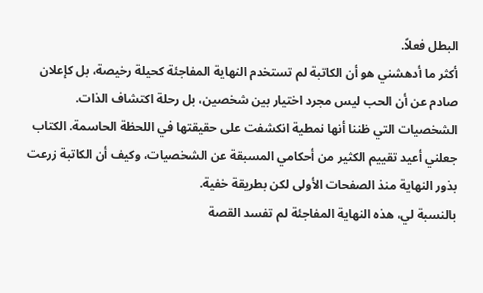البطل فعلاً.
أكثر ما أدهشني هو أن الكاتبة لم تستخدم النهاية المفاجئة كحيلة رخيصة، بل كإعلان صادم عن أن الحب ليس مجرد اختيار بين شخصين، بل رحلة اكتشاف الذات. الشخصيات التي ظننا أنها نمطية انكشفت على حقيقتها في اللحظة الحاسمة. الكتاب جعلني أعيد تقييم الكثير من أحكامي المسبقة عن الشخصيات، وكيف أن الكاتبة زرعت بذور النهاية منذ الصفحات الأولى لكن بطريقة خفية.
بالنسبة لي، هذه النهاية المفاجئة لم تفسد القصة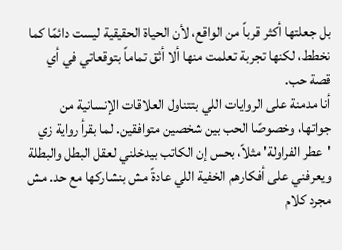بل جعلتها أكثر قرباً من الواقع، لأن الحياة الحقيقية ليست دائمًا كما نخطط، لكنها تجربة تعلمت منها ألا أثق تماماً بتوقعاتي في أي قصة حب.
أنا مدمنة على الروايات اللي بتتناول العلاقات الإنسانية من جواتها، وخصوصًا الحب بين شخصين متوافقين. لما بقرأ رواية زي 'عطر الفراولة' مثلاً، بحس إن الكاتب بيدخلني لعقل البطل والبطلة ويعرفني على أفكارهم الخفية اللي عادةً مش بنشاركها مع حد. مش مجرد كلام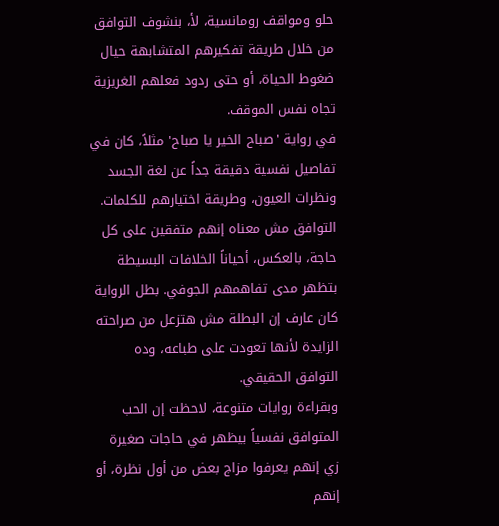حلو ومواقف رومانسية، لأ، بنشوف التوافق من خلال طريقة تفكيرهم المتشابهة حيال ضغوط الحياة، أو حتى ردود فعلهم الغريزية تجاه نفس الموقف.
في رواية 'صباح الخير يا صباح' مثلاً، كان في تفاصيل نفسية دقيقة جداً عن لغة الجسد ونظرات العيون، وطريقة اختيارهم للكلمات. التوافق مش معناه إنهم متفقين على كل حاجة، بالعكس، أحياناً الخلافات البسيطة بتظهر مدى تفاهمهم الجوفي. بطل الرواية كان عارف إن البطلة مش هتزعل من صراحته الزايدة لأنها تعودت على طباعه، وده التوافق الحقيقي.
وبقراءة روايات متنوعة، لاحظت إن الحب المتوافق نفسياً بيظهر في حاجات صغيرة زي إنهم يعرفوا مزاج بعض من أول نظرة، أو إنهم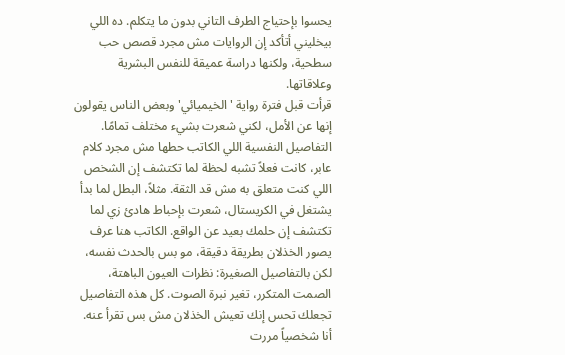يحسوا بإحتياج الطرف التاني بدون ما يتكلم. ده اللي بيخليني أتأكد إن الروايات مش مجرد قصص حب سطحية، ولكنها دراسة عميقة للنفس البشرية وعلاقاتها.
قرأت قبل فترة رواية 'الخيميائي' وبعض الناس يقولون إنها عن الأمل، لكني شعرت بشيء مختلف تمامًا.
التفاصيل النفسية اللي الكاتب حطها مش مجرد كلام عابر، كانت فعلاً تشبه لحظة لما تكتشف إن الشخص اللي كنت متعلق به مش قد الثقة. مثلاً، البطل لما بدأ يشتغل في الكريستال، شعرت بإحباط هادئ زي لما تكتشف إن حلمك بعيد عن الواقع. الكاتب هنا عرف يصور الخذلان بطريقة دقيقة، مو بس بالحدث نفسه، لكن بالتفاصيل الصغيرة: نظرات العيون الباهتة، الصمت المتكرر، تغير نبرة الصوت. كل هذه التفاصيل تجعلك تحس إنك تعيش الخذلان مش بس تقرأ عنه.
أنا شخصياً مررت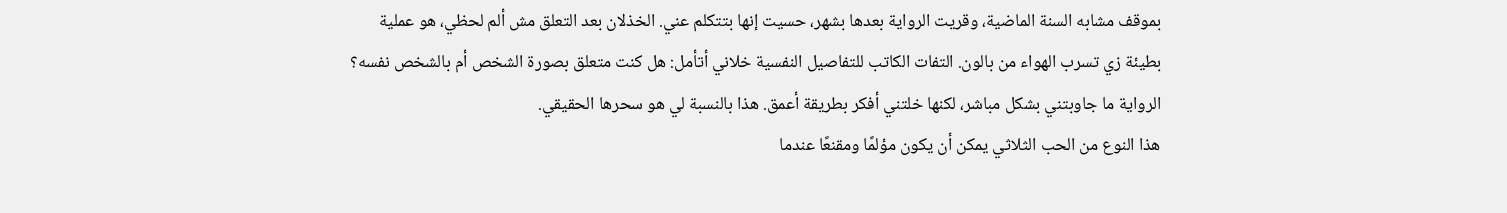بموقف مشابه السنة الماضية، وقريت الرواية بعدها بشهر، حسيت إنها بتتكلم عني. الخذلان بعد التعلق مش ألم لحظي، هو عملية بطيئة زي تسرب الهواء من بالون. التفات الكاتب للتفاصيل النفسية خلاني أتأمل: هل كنت متعلق بصورة الشخص أم بالشخص نفسه؟ الرواية ما جاوبتني بشكل مباشر، لكنها خلتني أفكر بطريقة أعمق. هذا بالنسبة لي هو سحرها الحقيقي.
هذا النوع من الحب الثلاثي يمكن أن يكون مؤلمًا ومقنعًا عندما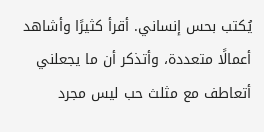يُكتب بحس إنساني. أقرأ كثيرًا وأشاهد أعمالًا متعددة، وأتذكر أن ما يجعلني أتعاطف مع مثلث حب ليس مجرد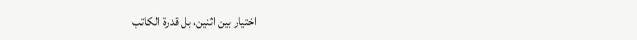اختيار بين اثنين، بل قدرة الكاتب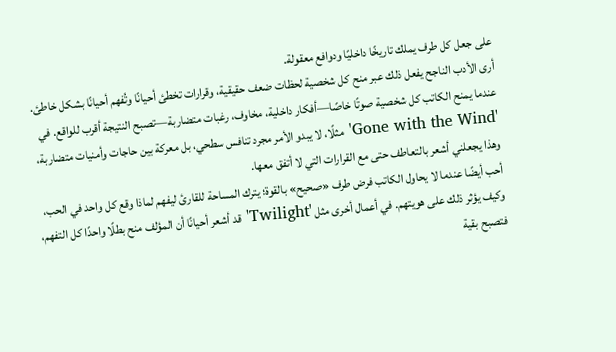على جعل كل طرف يملك تاريخًا داخليًا ودوافع معقولة.
أرى الأدب الناجح يفعل ذلك عبر منح كل شخصية لحظات ضعف حقيقية، وقرارات تخطئ أحيانًا وتُفهم أحيانًا بشكل خاطئ. عندما يمنح الكاتب كل شخصية صوتًا خاصًا—أفكار داخلية، مخاوف، رغبات متضاربة—تصبح النتيجة أقرب للواقع. في 'Gone with the Wind' مثلًا، لا يبدو الأمر مجرد تنافس سطحي، بل معركة بين حاجات وأمنيات متضاربة، وهذا يجعلني أشعر بالتعاطف حتى مع القرارات التي لا أتفق معها.
أحب أيضًا عندما لا يحاول الكاتب فرض طرف «صحيح» بالقوة؛ يترك المساحة للقارئ ليفهم لماذا وقع كل واحد في الحب، وكيف يؤثر ذلك على هويتهم. في أعمال أخرى مثل 'Twilight' قد أشعر أحيانًا أن المؤلف منح بطلًا واحدًا كل التفهم، فتصبح بقية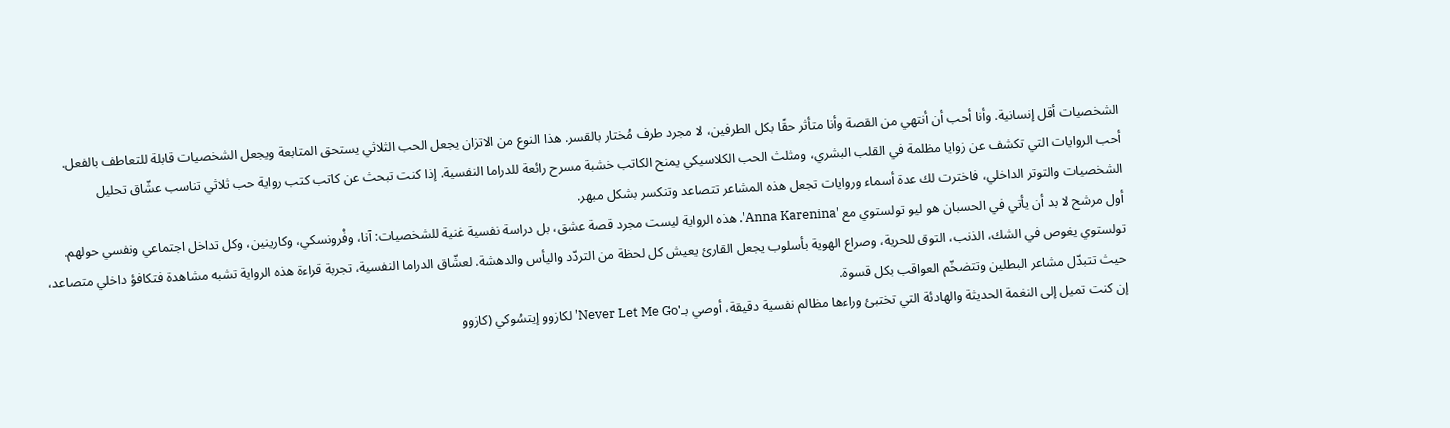الشخصيات أقل إنسانية. وأنا أحب أن أنتهي من القصة وأنا متأثر حقًا بكل الطرفين، لا مجرد طرف مُختار بالقسر. هذا النوع من الاتزان يجعل الحب الثلاثي يستحق المتابعة ويجعل الشخصيات قابلة للتعاطف بالفعل.
أحب الروايات التي تكشف عن زوايا مظلمة في القلب البشري، ومثلث الحب الكلاسيكي يمنح الكاتب خشبة مسرح رائعة للدراما النفسية. إذا كنت تبحث عن كاتب كتب رواية حب ثلاثي تناسب عشّاق تحليل الشخصيات والتوتر الداخلي، فاخترت لك عدة أسماء وروايات تجعل هذه المشاعر تتصاعد وتنكسر بشكل مبهر.
أول مرشح لا بد أن يأتي في الحسبان هو ليو تولستوي مع 'Anna Karenina'. هذه الرواية ليست مجرد قصة عشق، بل دراسة نفسية غنية للشخصيات: آنا، وفْرونسكي، وكارينين، وكل تداخل اجتماعي ونفسي حولهم. تولستوي يغوص في الشك، الذنب، التوق للحرية، وصراع الهوية بأسلوب يجعل القارئ يعيش كل لحظة من التردّد واليأس والدهشة. لعشّاق الدراما النفسية، تجربة قراءة هذه الرواية تشبه مشاهدة فتكافؤ داخلي متصاعد، حيث تتبدّل مشاعر البطلين وتتضخّم العواقب بكل قسوة.
إن كنت تميل إلى النغمة الحديثة والهادئة التي تختبئ وراءها مظالم نفسية دقيقة، أوصي بـ'Never Let Me Go' لكازوو إيتسُوكي (كازوو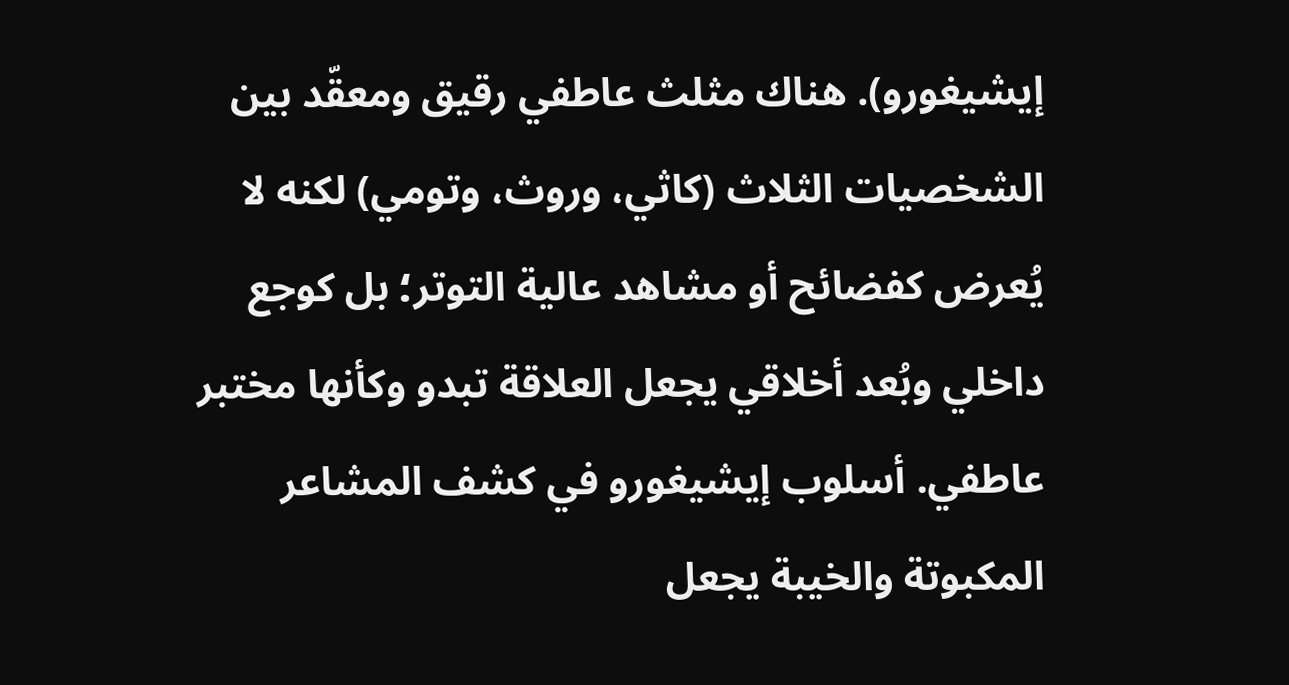إيشيغورو). هناك مثلث عاطفي رقيق ومعقّد بين الشخصيات الثلاث (كاثي، وروث، وتومي) لكنه لا يُعرض كفضائح أو مشاهد عالية التوتر؛ بل كوجع داخلي وبُعد أخلاقي يجعل العلاقة تبدو وكأنها مختبر عاطفي. أسلوب إيشيغورو في كشف المشاعر المكبوتة والخيبة يجعل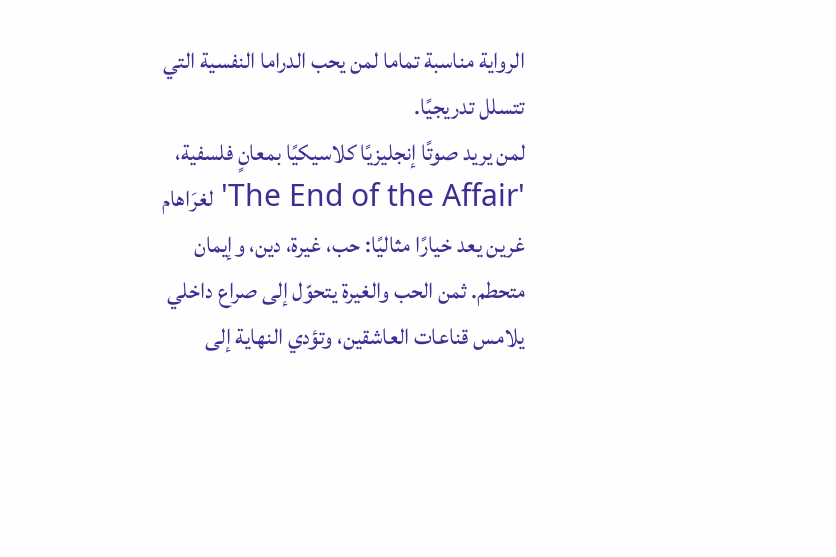الرواية مناسبة تماما لمن يحب الدراما النفسية التي تتسلل تدريجيًا.
لمن يريد صوتًا إنجليزيًا كلاسيكيًا بمعانٍ فلسفية، 'The End of the Affair' لغرَاهام غرين يعد خيارًا مثاليًا: حب، غيرة، دين، وإيمان متحطم. ثمن الحب والغيرة يتحوّل إلى صراع داخلي يلامس قناعات العاشقين، وتؤدي النهاية إلى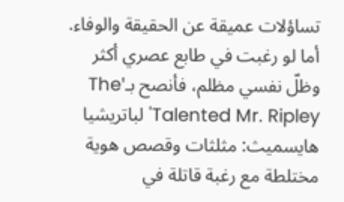تساؤلات عميقة عن الحقيقة والوفاء. أما لو رغبت في طابع عصري أكثر وظلّ نفسي مظلم، فأنصح بـ'The Talented Mr. Ripley' لباتريشيا هايسميث: مثلثات وقصص هوية مختلطة مع رغبة قاتلة في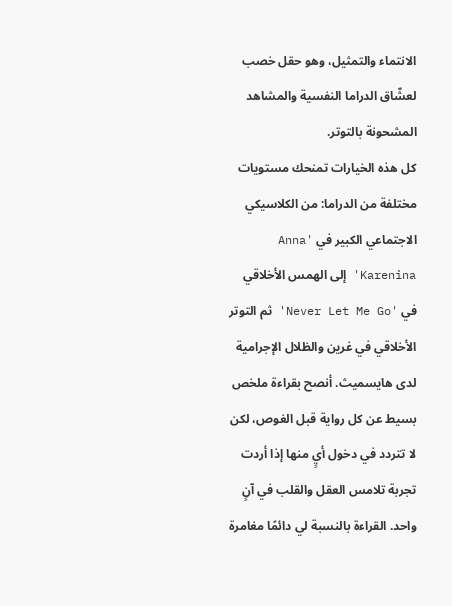الانتماء والتمثيل، وهو حقل خصب لعشّاق الدراما النفسية والمشاهد المشحونة بالتوتر.
كل هذه الخيارات تمنحك مستويات مختلفة من الدراما: من الكلاسيكي الاجتماعي الكبير في 'Anna Karenina' إلى الهمس الأخلاقي في 'Never Let Me Go' ثم التوتر الأخلاقي في غرين والظلال الإجرامية لدى هايسميث. أنصح بقراءة ملخص بسيط عن كل رواية قبل الغوص، لكن لا تتردد في دخول أيٍ منها إذا أردت تجربة تلامس العقل والقلب في آنٍ واحد. القراءة بالنسبة لي دائمًا مغامرة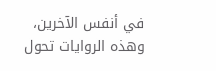في أنفس الآخرين، وهذه الروايات تحول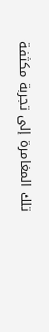تلك المغامرة إلى تجربة مكثفة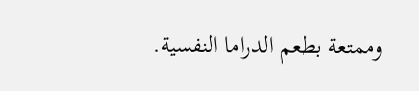وممتعة بطعم الدراما النفسية.